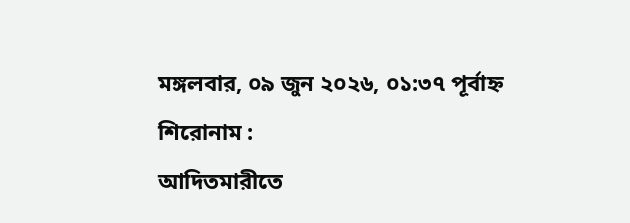মঙ্গলবার, ০৯ জুন ২০২৬, ০১:৩৭ পূর্বাহ্ন
শিরোনাম :
আদিতমারীতে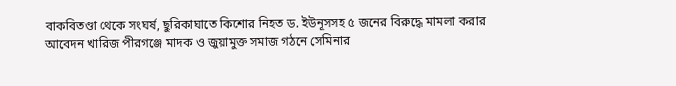বাকবিতণ্ডা থেকে সংঘর্ষ, ছুরিকাঘাতে কিশোর নিহত ড. ইউনূসসহ ৫ জনের বিরুদ্ধে মামলা করার আবেদন খারিজ পীরগঞ্জে মাদক ও জুয়ামুক্ত সমাজ গঠনে সেমিনার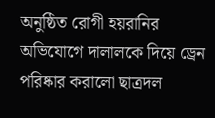অনুষ্ঠিত রোগী হয়রানির অভিযোগে দালালকে দিয়ে ড্রেন পরিষ্কার করালো ছাত্রদল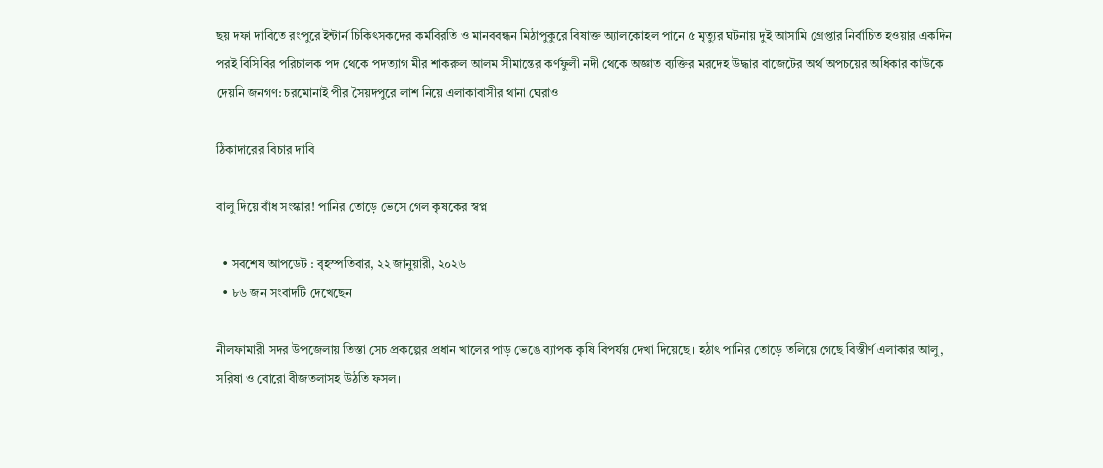ছয় দফা দাবিতে রংপুরে ইন্টার্ন চিকিৎসকদের কর্মবিরতি ও মানববন্ধন মিঠাপুকুরে বিষাক্ত অ্যালকোহল পানে ৫ মৃত্যুর ঘটনায় দুই আসামি গ্রেপ্তার নির্বাচিত হওয়ার একদিন পরই বিসিবির পরিচালক পদ থেকে পদত্যাগ মীর শাকরুল আলম সীমান্তের কর্ণফুলী নদী থেকে অজ্ঞাত ব্যক্তির মরদেহ উদ্ধার বাজেটের অর্থ অপচয়ের অধিকার কাউকে দেয়নি জনগণ: চরমোনাই পীর সৈয়দপুরে লাশ নিয়ে এলাকাবাসীর থানা ঘেরাও

ঠিকাদারের বিচার দাবি

বালু দিয়ে বাঁধ সংস্কার! পানির তোড়ে ভেসে গেল কৃষকের স্বপ্ন

  • সবশেষ আপডেট : বৃহস্পতিবার, ২২ জানুয়ারী, ২০২৬
  • ৮৬ জন সংবাদটি দেখেছেন

নীলফামারী সদর উপজেলায় তিস্তা সেচ প্রকল্পের প্রধান খালের পাড় ভেঙে ব্যাপক কৃষি বিপর্যয় দেখা দিয়েছে। হঠাৎ পানির তোড়ে তলিয়ে গেছে বিস্তীর্ণ এলাকার আলু, সরিষা ও বোরো বীজতলাসহ উঠতি ফসল।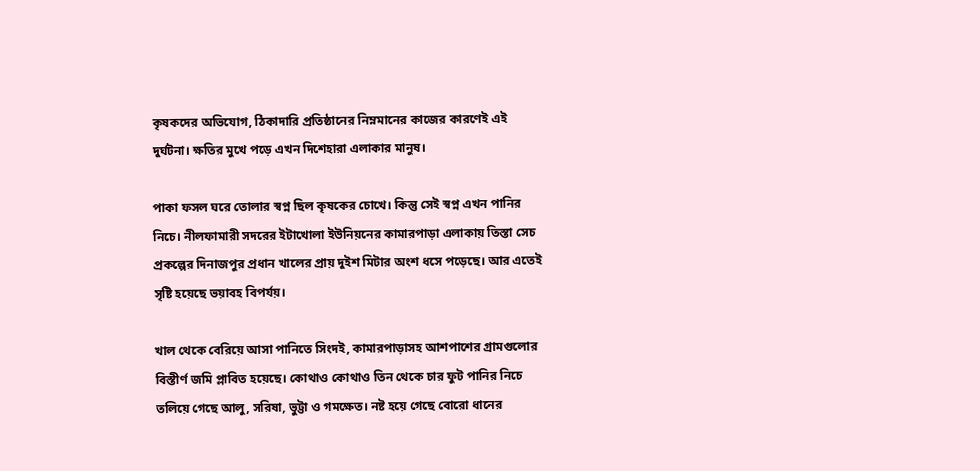কৃষকদের অভিযোগ, ঠিকাদারি প্রতিষ্ঠানের নিম্নমানের কাজের কারণেই এই দুর্ঘটনা। ক্ষতির মুখে পড়ে এখন দিশেহারা এলাকার মানুষ।

পাকা ফসল ঘরে তোলার স্বপ্ন ছিল কৃষকের চোখে। কিন্তু সেই স্বপ্ন এখন পানির নিচে। নীলফামারী সদরের ইটাখোলা ইউনিয়নের কামারপাড়া এলাকায় তিস্তা সেচ প্রকল্পের দিনাজপুর প্রধান খালের প্রায় দুইশ মিটার অংশ ধসে পড়েছে। আর এতেই সৃষ্টি হয়েছে ভয়াবহ বিপর্যয়।

খাল থেকে বেরিয়ে আসা পানিতে সিংদই, কামারপাড়াসহ আশপাশের গ্রামগুলোর বিস্তীর্ণ জমি প্লাবিত হয়েছে। কোথাও কোথাও তিন থেকে চার ফুট পানির নিচে তলিয়ে গেছে আলু, সরিষা, ভুট্টা ও গমক্ষেত। নষ্ট হয়ে গেছে বোরো ধানের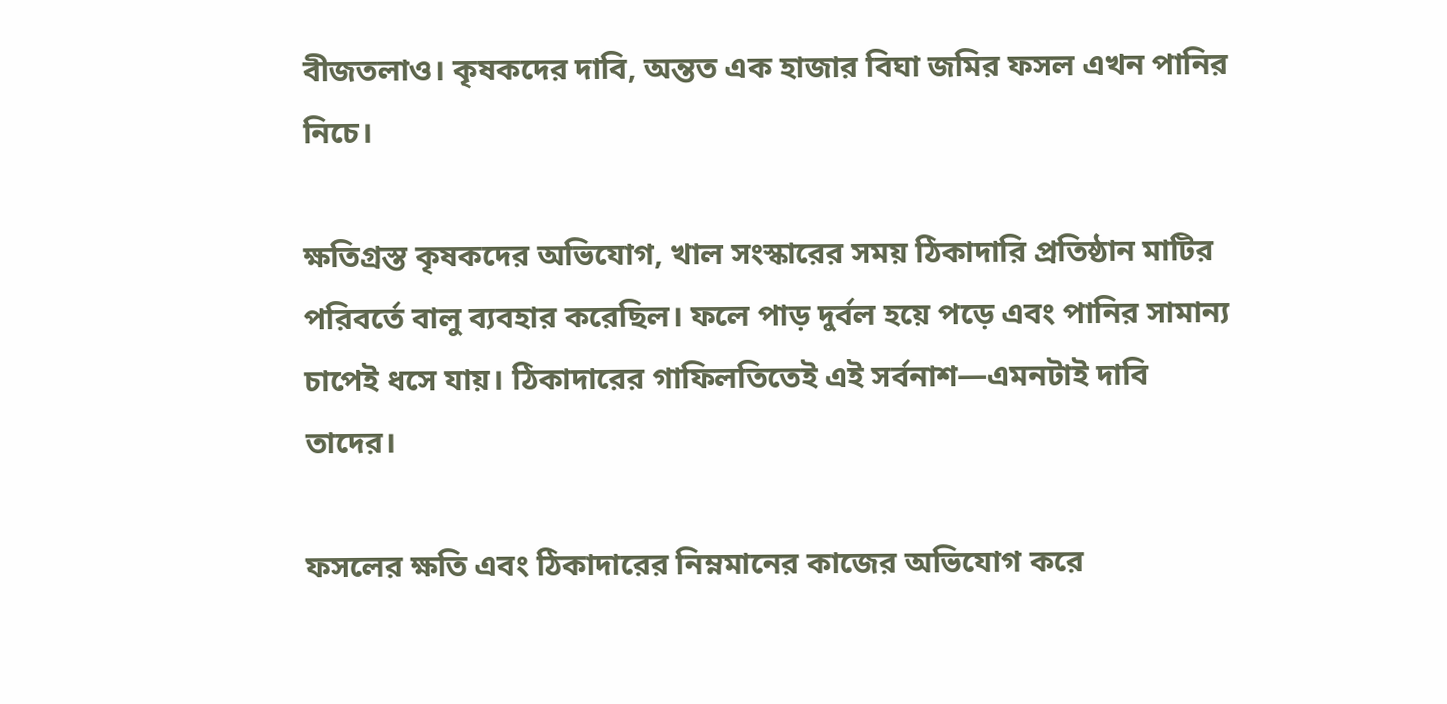বীজতলাও। কৃষকদের দাবি, অন্তত এক হাজার বিঘা জমির ফসল এখন পানির নিচে।

ক্ষতিগ্রস্ত কৃষকদের অভিযোগ, খাল সংস্কারের সময় ঠিকাদারি প্রতিষ্ঠান মাটির পরিবর্তে বালু ব্যবহার করেছিল। ফলে পাড় দুর্বল হয়ে পড়ে এবং পানির সামান্য চাপেই ধসে যায়। ঠিকাদারের গাফিলতিতেই এই সর্বনাশ—এমনটাই দাবি তাদের।

ফসলের ক্ষতি এবং ঠিকাদারের নিম্নমানের কাজের অভিযোগ করে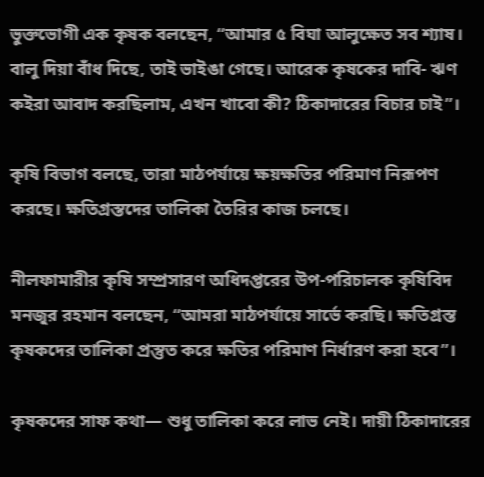ভুক্তভোগী এক কৃষক বলছেন, “আমার ৫ বিঘা আলুক্ষেত সব শ্যাষ। বালু দিয়া বাঁধ দিছে, তাই ভাইঙা গেছে। আরেক কৃষকের দাবি- ঋণ কইরা আবাদ করছিলাম, এখন খাবো কী? ঠিকাদারের বিচার চাই”।

কৃষি বিভাগ বলছে, তারা মাঠপর্যায়ে ক্ষয়ক্ষতির পরিমাণ নিরূপণ করছে। ক্ষতিগ্রস্তদের তালিকা তৈরির কাজ চলছে।

নীলফামারীর কৃষি সম্প্রসারণ অধিদপ্তরের উপ-পরিচালক কৃষিবিদ মনজুর রহমান বলছেন, “আমরা মাঠপর্যায়ে সার্ভে করছি। ক্ষতিগ্রস্ত কৃষকদের তালিকা প্রস্তুত করে ক্ষতির পরিমাণ নির্ধারণ করা হবে”।

কৃষকদের সাফ কথা— শুধু তালিকা করে লাভ নেই। দায়ী ঠিকাদারের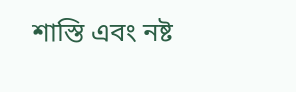শাস্তি এবং নষ্ট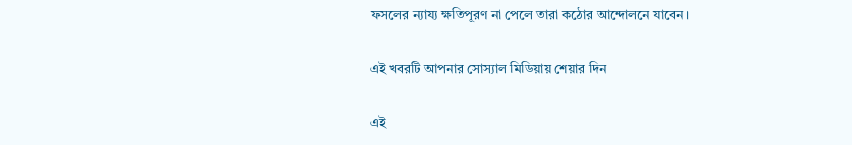ফসলের ন্যায্য ক্ষতিপূরণ না পেলে তারা কঠোর আন্দোলনে যাবেন।

এই খবরটি আপনার সোস্যাল মিডিয়ায় শেয়ার দিন

এই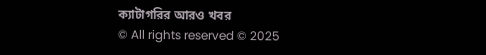ক্যাটাগরির আরও খবর
© All rights reserved © 2025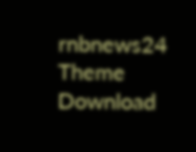rnbnews24
Theme Download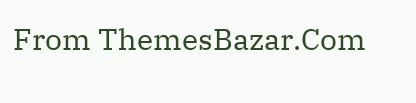From ThemesBazar.Com